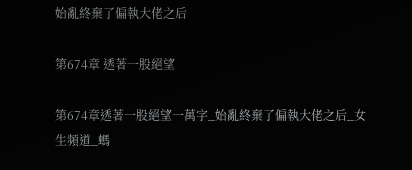始亂終棄了偏執大佬之后

第674章 透著一股絕望

第674章透著一股絕望一萬字_始亂終棄了偏執大佬之后_女生頻道_螞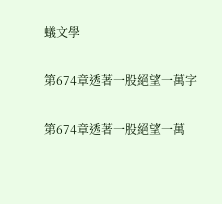蟻文學

第674章透著一股絕望一萬字

第674章透著一股絕望一萬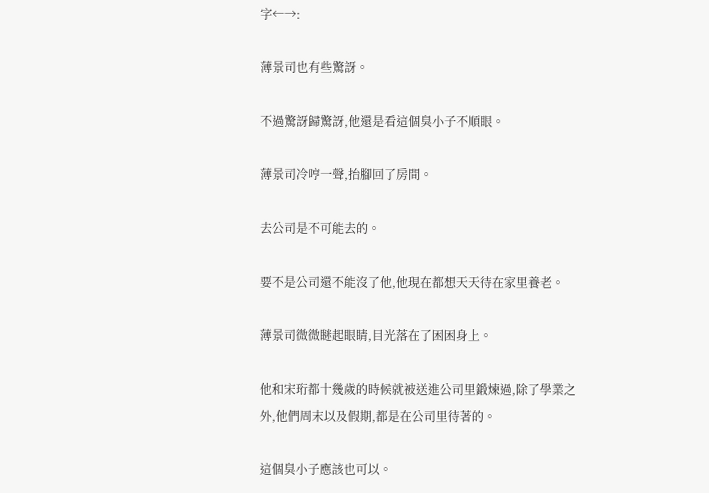字←→:

薄景司也有些驚訝。

不過驚訝歸驚訝,他還是看這個臭小子不順眼。

薄景司冷哼一聲,抬腳回了房間。

去公司是不可能去的。

要不是公司還不能沒了他,他現在都想天天待在家里養老。

薄景司微微瞇起眼睛,目光落在了困困身上。

他和宋珩都十幾歲的時候就被送進公司里鍛煉過,除了學業之外,他們周末以及假期,都是在公司里待著的。

這個臭小子應該也可以。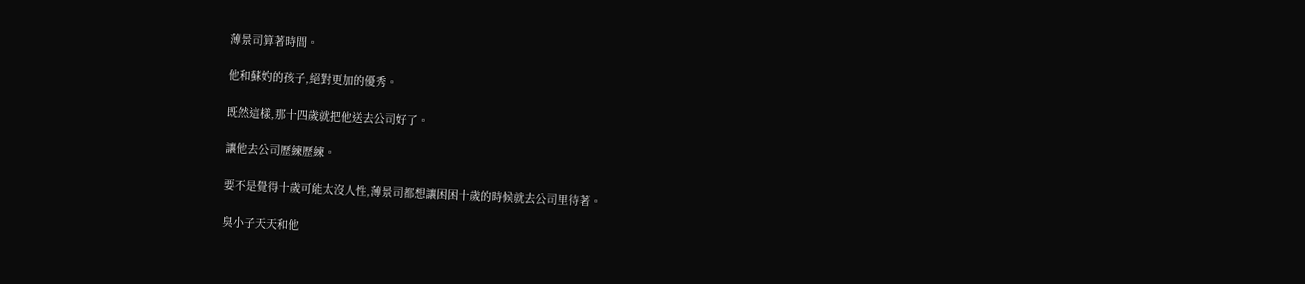薄景司算著時間。

他和蘇妁的孩子,絕對更加的優秀。

既然這樣,那十四歲就把他送去公司好了。

讓他去公司歷練歷練。

要不是覺得十歲可能太沒人性,薄景司都想讓困困十歲的時候就去公司里待著。

臭小子天天和他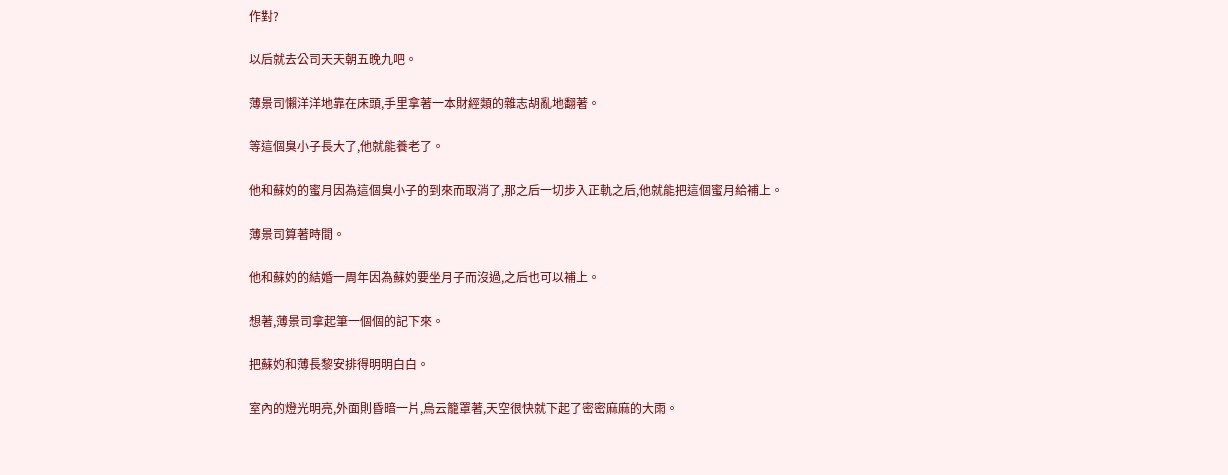作對?

以后就去公司天天朝五晚九吧。

薄景司懶洋洋地靠在床頭,手里拿著一本財經類的雜志胡亂地翻著。

等這個臭小子長大了,他就能養老了。

他和蘇妁的蜜月因為這個臭小子的到來而取消了,那之后一切步入正軌之后,他就能把這個蜜月給補上。

薄景司算著時間。

他和蘇妁的結婚一周年因為蘇妁要坐月子而沒過,之后也可以補上。

想著,薄景司拿起筆一個個的記下來。

把蘇妁和薄長黎安排得明明白白。

室內的燈光明亮,外面則昏暗一片,烏云籠罩著,天空很快就下起了密密麻麻的大雨。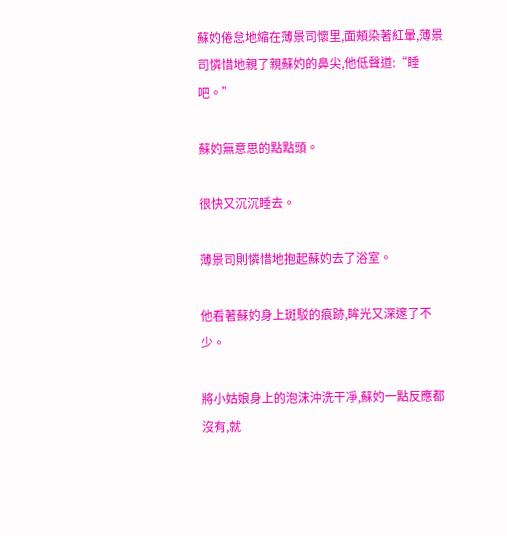蘇妁倦怠地縮在薄景司懷里,面頰染著紅暈,薄景司憐惜地親了親蘇妁的鼻尖,他低聲道:“睡吧。”

蘇妁無意思的點點頭。

很快又沉沉睡去。

薄景司則憐惜地抱起蘇妁去了浴室。

他看著蘇妁身上斑駁的痕跡,眸光又深邃了不少。

將小姑娘身上的泡沫沖洗干凈,蘇妁一點反應都沒有,就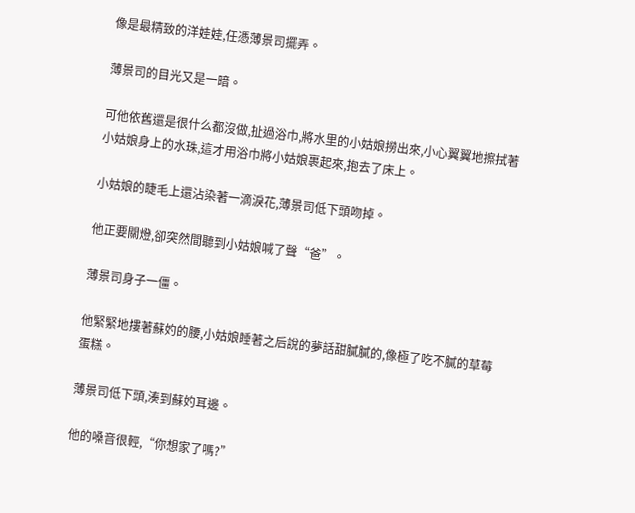像是最精致的洋娃娃,任憑薄景司擺弄。

薄景司的目光又是一暗。

可他依舊還是很什么都沒做,扯過浴巾,將水里的小姑娘撈出來,小心翼翼地擦拭著小姑娘身上的水珠,這才用浴巾將小姑娘裹起來,抱去了床上。

小姑娘的睫毛上還沾染著一滴淚花,薄景司低下頭吻掉。

他正要關燈,卻突然間聽到小姑娘喊了聲“爸”。

薄景司身子一僵。

他緊緊地摟著蘇妁的腰,小姑娘睡著之后說的夢話甜膩膩的,像極了吃不膩的草莓蛋糕。

薄景司低下頭,湊到蘇妁耳邊。

他的嗓音很輕,“你想家了嗎?”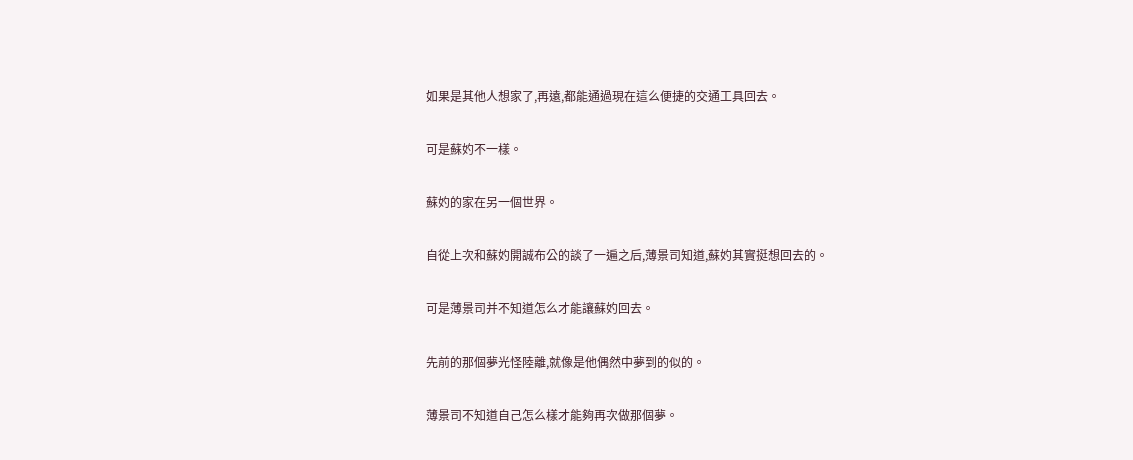如果是其他人想家了,再遠,都能通過現在這么便捷的交通工具回去。

可是蘇妁不一樣。

蘇妁的家在另一個世界。

自從上次和蘇妁開誠布公的談了一遍之后,薄景司知道,蘇妁其實挺想回去的。

可是薄景司并不知道怎么才能讓蘇妁回去。

先前的那個夢光怪陸離,就像是他偶然中夢到的似的。

薄景司不知道自己怎么樣才能夠再次做那個夢。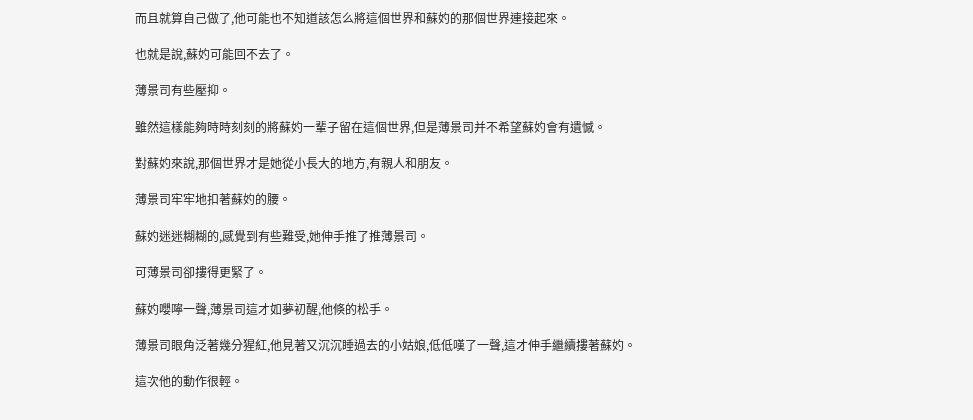而且就算自己做了,他可能也不知道該怎么將這個世界和蘇妁的那個世界連接起來。

也就是說,蘇妁可能回不去了。

薄景司有些壓抑。

雖然這樣能夠時時刻刻的將蘇妁一輩子留在這個世界,但是薄景司并不希望蘇妁會有遺憾。

對蘇妁來說,那個世界才是她從小長大的地方,有親人和朋友。

薄景司牢牢地扣著蘇妁的腰。

蘇妁迷迷糊糊的,感覺到有些難受,她伸手推了推薄景司。

可薄景司卻摟得更緊了。

蘇妁嚶嚀一聲,薄景司這才如夢初醒,他倏的松手。

薄景司眼角泛著幾分猩紅,他見著又沉沉睡過去的小姑娘,低低嘆了一聲,這才伸手繼續摟著蘇妁。

這次他的動作很輕。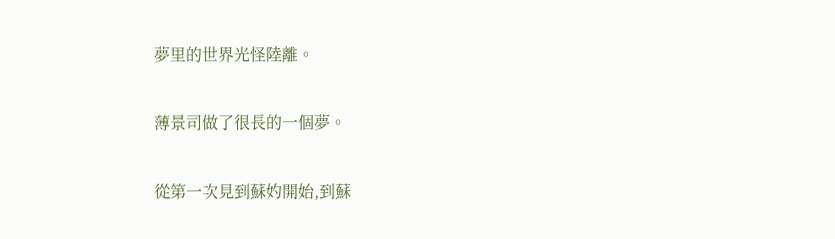夢里的世界光怪陸離。

薄景司做了很長的一個夢。

從第一次見到蘇妁開始,到蘇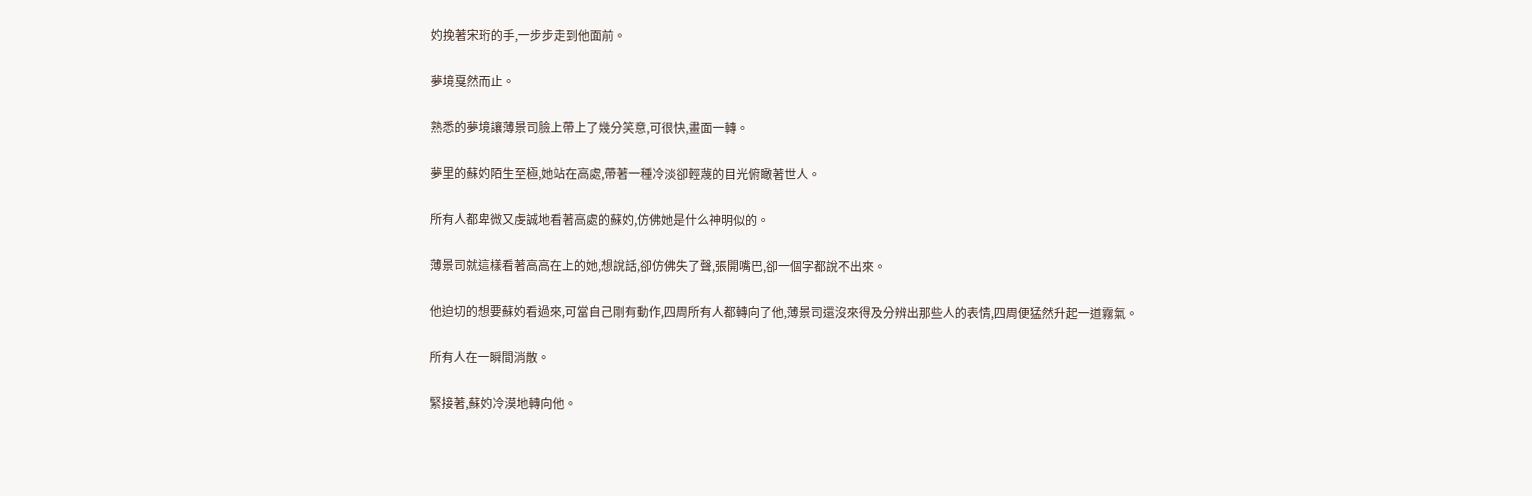妁挽著宋珩的手,一步步走到他面前。

夢境戛然而止。

熟悉的夢境讓薄景司臉上帶上了幾分笑意,可很快,畫面一轉。

夢里的蘇妁陌生至極,她站在高處,帶著一種冷淡卻輕蔑的目光俯瞰著世人。

所有人都卑微又虔誠地看著高處的蘇妁,仿佛她是什么神明似的。

薄景司就這樣看著高高在上的她,想說話,卻仿佛失了聲,張開嘴巴,卻一個字都說不出來。

他迫切的想要蘇妁看過來,可當自己剛有動作,四周所有人都轉向了他,薄景司還沒來得及分辨出那些人的表情,四周便猛然升起一道霧氣。

所有人在一瞬間消散。

緊接著,蘇妁冷漠地轉向他。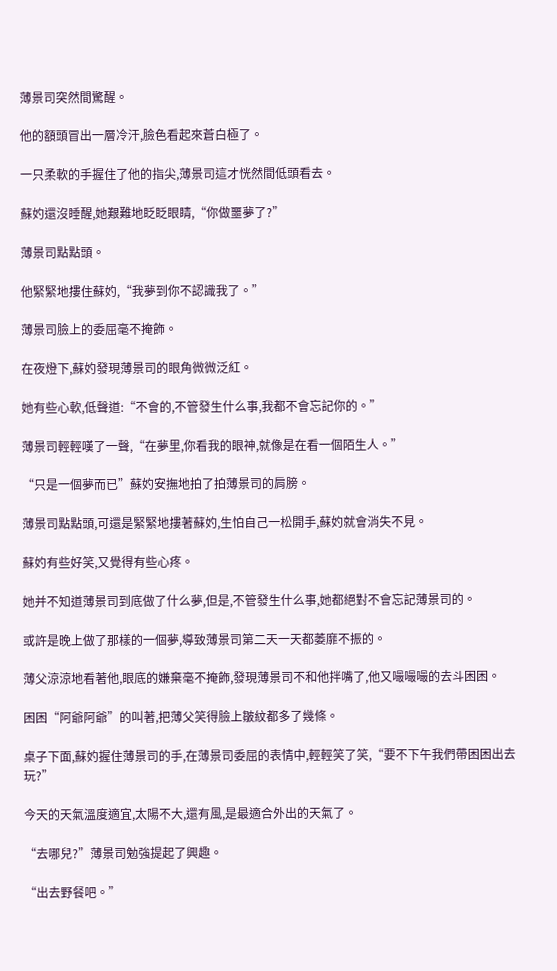薄景司突然間驚醒。

他的額頭冒出一層冷汗,臉色看起來蒼白極了。

一只柔軟的手握住了他的指尖,薄景司這才恍然間低頭看去。

蘇妁還沒睡醒,她艱難地眨眨眼睛,“你做噩夢了?”

薄景司點點頭。

他緊緊地摟住蘇妁,“我夢到你不認識我了。”

薄景司臉上的委屈毫不掩飾。

在夜燈下,蘇妁發現薄景司的眼角微微泛紅。

她有些心軟,低聲道:“不會的,不管發生什么事,我都不會忘記你的。”

薄景司輕輕嘆了一聲,“在夢里,你看我的眼神,就像是在看一個陌生人。”

“只是一個夢而已”蘇妁安撫地拍了拍薄景司的肩膀。

薄景司點點頭,可還是緊緊地摟著蘇妁,生怕自己一松開手,蘇妁就會消失不見。

蘇妁有些好笑,又覺得有些心疼。

她并不知道薄景司到底做了什么夢,但是,不管發生什么事,她都絕對不會忘記薄景司的。

或許是晚上做了那樣的一個夢,導致薄景司第二天一天都萎靡不振的。

薄父涼涼地看著他,眼底的嫌棄毫不掩飾,發現薄景司不和他拌嘴了,他又嘬嘬嘬的去斗困困。

困困“阿爺阿爺”的叫著,把薄父笑得臉上皺紋都多了幾條。

桌子下面,蘇妁握住薄景司的手,在薄景司委屈的表情中,輕輕笑了笑,“要不下午我們帶困困出去玩?”

今天的天氣溫度適宜,太陽不大,還有風,是最適合外出的天氣了。

“去哪兒?”薄景司勉強提起了興趣。

“出去野餐吧。”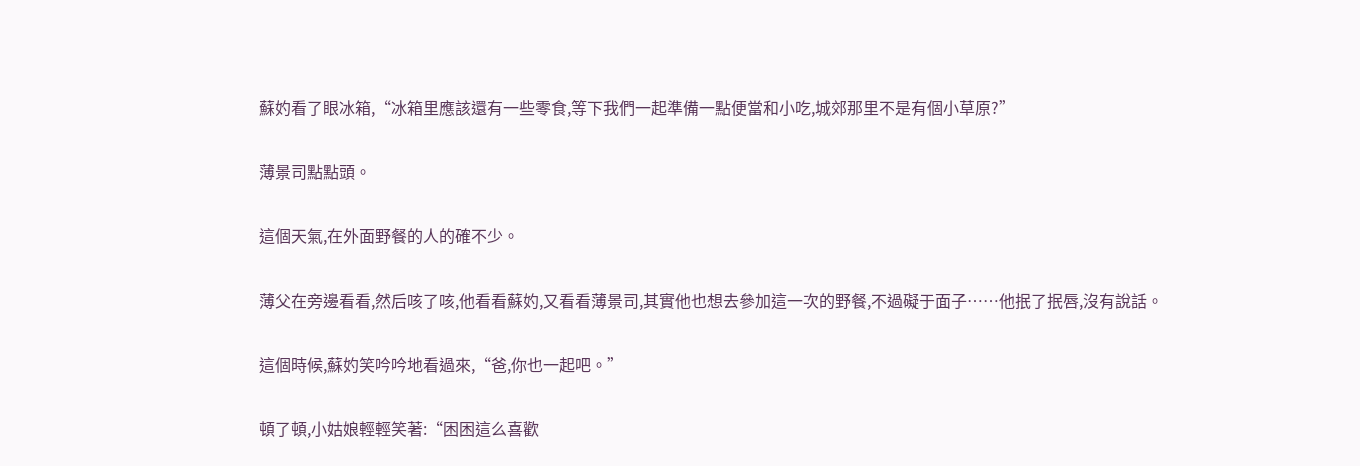蘇妁看了眼冰箱,“冰箱里應該還有一些零食,等下我們一起準備一點便當和小吃,城郊那里不是有個小草原?”

薄景司點點頭。

這個天氣,在外面野餐的人的確不少。

薄父在旁邊看看,然后咳了咳,他看看蘇妁,又看看薄景司,其實他也想去參加這一次的野餐,不過礙于面子……他抿了抿唇,沒有說話。

這個時候,蘇妁笑吟吟地看過來,“爸,你也一起吧。”

頓了頓,小姑娘輕輕笑著:“困困這么喜歡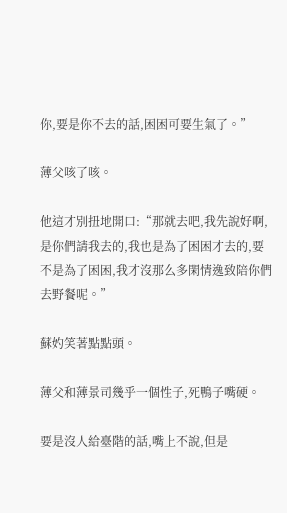你,要是你不去的話,困困可要生氣了。”

薄父咳了咳。

他這才別扭地開口:“那就去吧,我先說好啊,是你們請我去的,我也是為了困困才去的,要不是為了困困,我才沒那么多閑情逸致陪你們去野餐呢。”

蘇妁笑著點點頭。

薄父和薄景司幾乎一個性子,死鴨子嘴硬。

要是沒人給臺階的話,嘴上不說,但是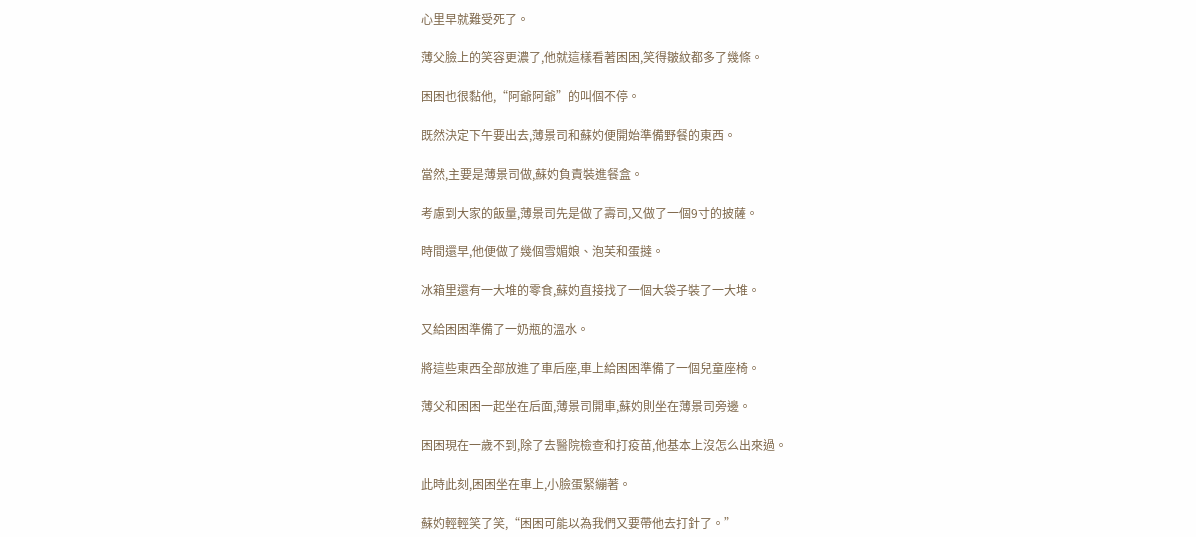心里早就難受死了。

薄父臉上的笑容更濃了,他就這樣看著困困,笑得皺紋都多了幾條。

困困也很黏他,“阿爺阿爺”的叫個不停。

既然決定下午要出去,薄景司和蘇妁便開始準備野餐的東西。

當然,主要是薄景司做,蘇妁負責裝進餐盒。

考慮到大家的飯量,薄景司先是做了壽司,又做了一個9寸的披薩。

時間還早,他便做了幾個雪媚娘、泡芙和蛋撻。

冰箱里還有一大堆的零食,蘇妁直接找了一個大袋子裝了一大堆。

又給困困準備了一奶瓶的溫水。

將這些東西全部放進了車后座,車上給困困準備了一個兒童座椅。

薄父和困困一起坐在后面,薄景司開車,蘇妁則坐在薄景司旁邊。

困困現在一歲不到,除了去醫院檢查和打疫苗,他基本上沒怎么出來過。

此時此刻,困困坐在車上,小臉蛋緊繃著。

蘇妁輕輕笑了笑,“困困可能以為我們又要帶他去打針了。”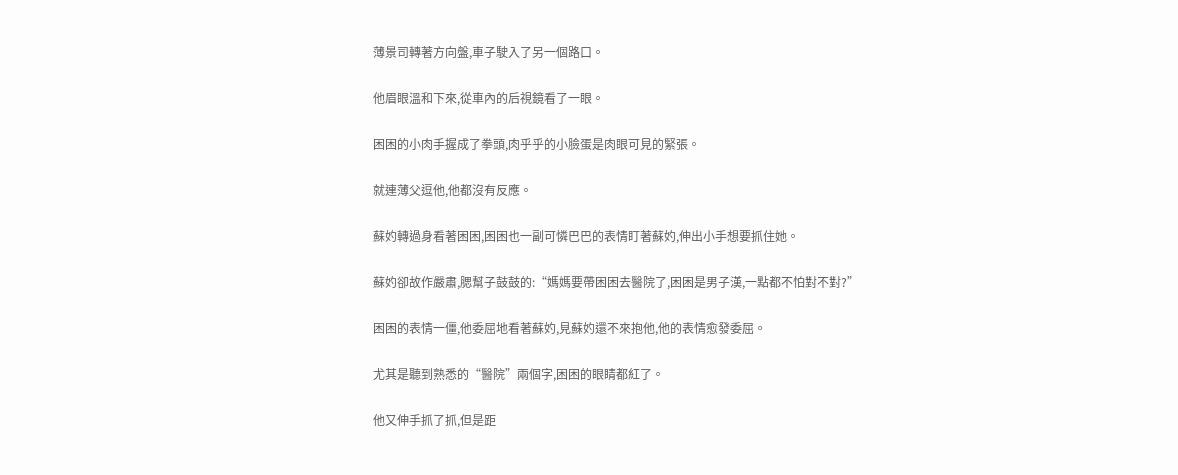薄景司轉著方向盤,車子駛入了另一個路口。

他眉眼溫和下來,從車內的后視鏡看了一眼。

困困的小肉手握成了拳頭,肉乎乎的小臉蛋是肉眼可見的緊張。

就連薄父逗他,他都沒有反應。

蘇妁轉過身看著困困,困困也一副可憐巴巴的表情盯著蘇妁,伸出小手想要抓住她。

蘇妁卻故作嚴肅,腮幫子鼓鼓的:“媽媽要帶困困去醫院了,困困是男子漢,一點都不怕對不對?”

困困的表情一僵,他委屈地看著蘇妁,見蘇妁還不來抱他,他的表情愈發委屈。

尤其是聽到熟悉的“醫院”兩個字,困困的眼睛都紅了。

他又伸手抓了抓,但是距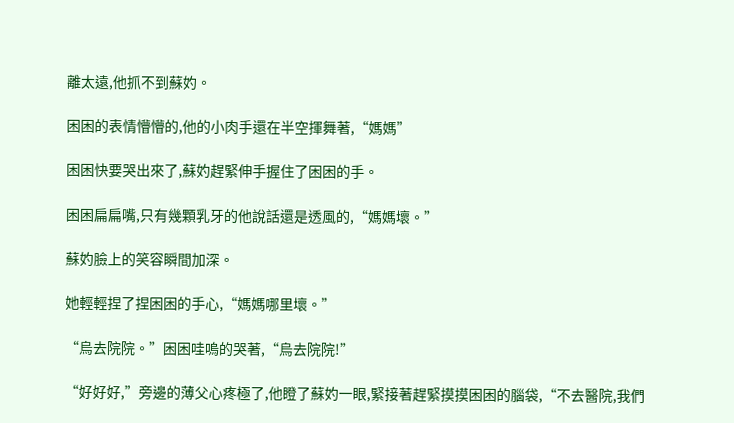離太遠,他抓不到蘇妁。

困困的表情懵懵的,他的小肉手還在半空揮舞著,“媽媽”

困困快要哭出來了,蘇妁趕緊伸手握住了困困的手。

困困扁扁嘴,只有幾顆乳牙的他說話還是透風的,“媽媽壞。”

蘇妁臉上的笑容瞬間加深。

她輕輕捏了捏困困的手心,“媽媽哪里壞。”

“烏去院院。”困困哇嗚的哭著,“烏去院院!”

“好好好,”旁邊的薄父心疼極了,他瞪了蘇妁一眼,緊接著趕緊摸摸困困的腦袋,“不去醫院,我們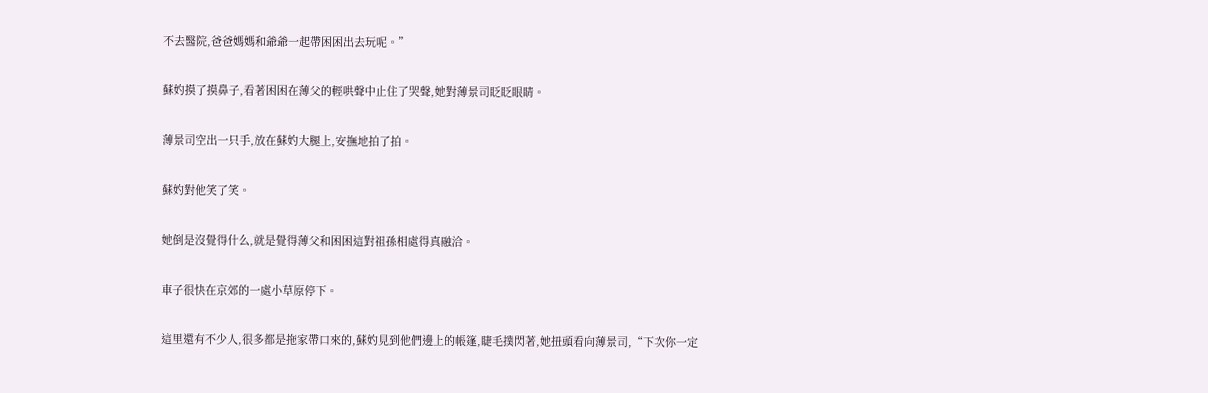不去醫院,爸爸媽媽和爺爺一起帶困困出去玩呢。”

蘇妁摸了摸鼻子,看著困困在薄父的輕哄聲中止住了哭聲,她對薄景司眨眨眼睛。

薄景司空出一只手,放在蘇妁大腿上,安撫地拍了拍。

蘇妁對他笑了笑。

她倒是沒覺得什么,就是覺得薄父和困困這對祖孫相處得真融洽。

車子很快在京郊的一處小草原停下。

這里還有不少人,很多都是拖家帶口來的,蘇妁見到他們邊上的帳篷,睫毛撲閃著,她扭頭看向薄景司,“下次你一定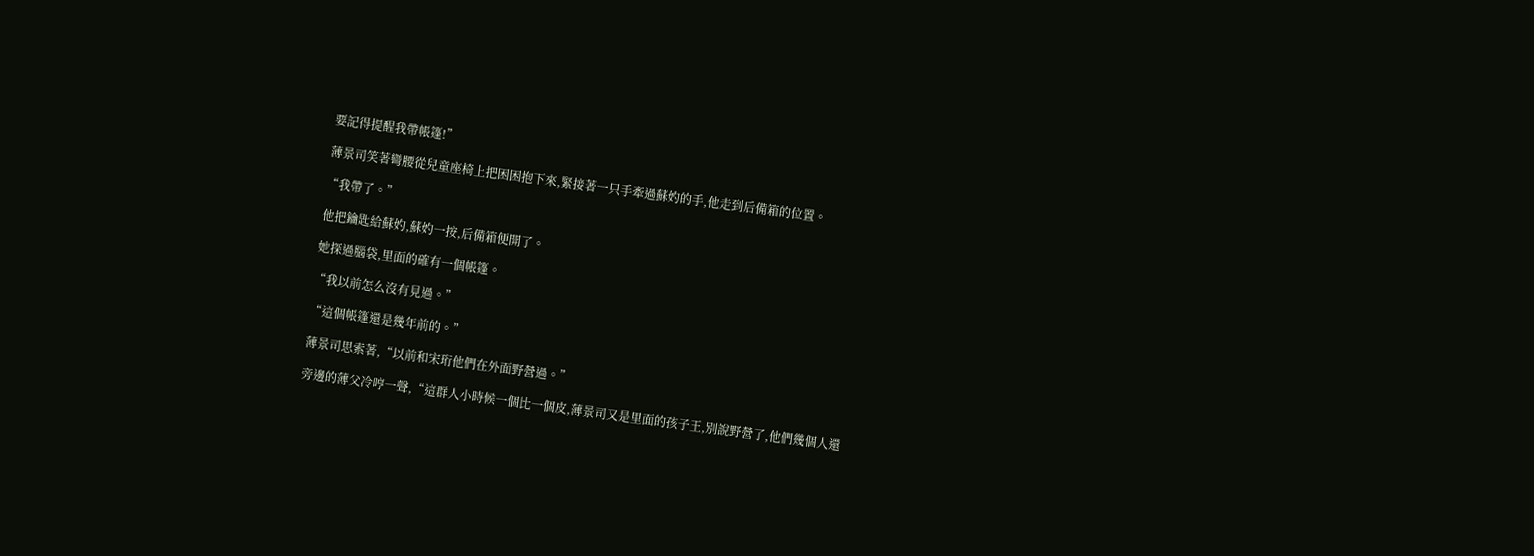要記得提醒我帶帳篷!”

薄景司笑著彎腰從兒童座椅上把困困抱下來,緊接著一只手牽過蘇妁的手,他走到后備箱的位置。

“我帶了。”

他把鑰匙給蘇妁,蘇妁一按,后備箱便開了。

她探過腦袋,里面的確有一個帳篷。

“我以前怎么沒有見過。”

“這個帳篷還是幾年前的。”

薄景司思索著,“以前和宋珩他們在外面野營過。”

旁邊的薄父冷哼一聲,“這群人小時候一個比一個皮,薄景司又是里面的孩子王,別說野營了,他們幾個人還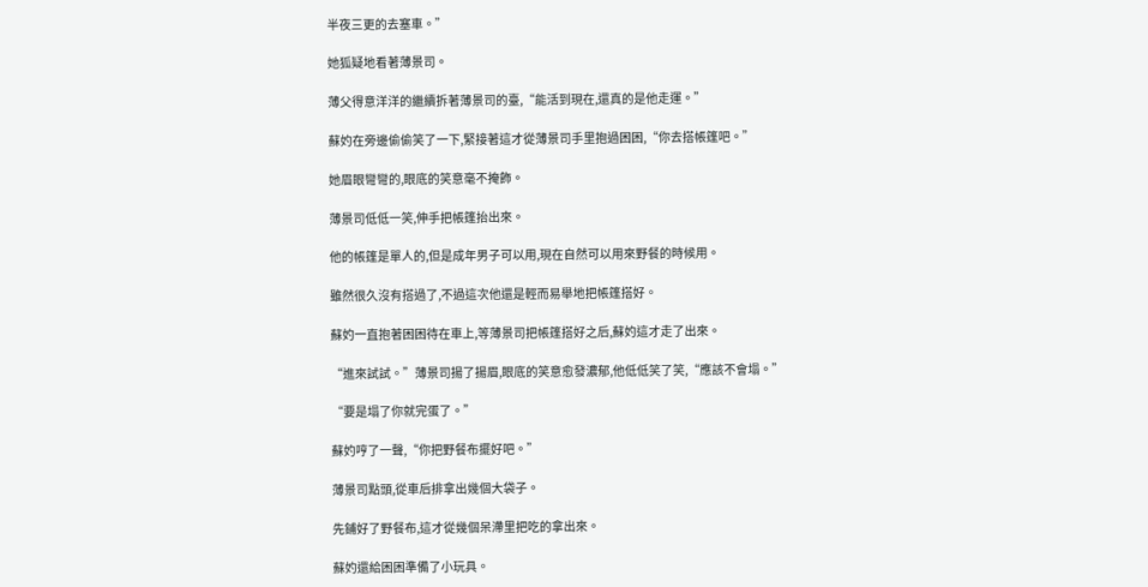半夜三更的去塞車。”

她狐疑地看著薄景司。

薄父得意洋洋的繼續拆著薄景司的臺,“能活到現在,還真的是他走運。”

蘇妁在旁邊偷偷笑了一下,緊接著這才從薄景司手里抱過困困,“你去搭帳篷吧。”

她眉眼彎彎的,眼底的笑意毫不掩飾。

薄景司低低一笑,伸手把帳篷抬出來。

他的帳篷是單人的,但是成年男子可以用,現在自然可以用來野餐的時候用。

雖然很久沒有搭過了,不過這次他還是輕而易舉地把帳篷搭好。

蘇妁一直抱著困困待在車上,等薄景司把帳篷搭好之后,蘇妁這才走了出來。

“進來試試。”薄景司揚了揚眉,眼底的笑意愈發濃郁,他低低笑了笑,“應該不會塌。”

“要是塌了你就完蛋了。”

蘇妁哼了一聲,“你把野餐布擺好吧。”

薄景司點頭,從車后排拿出幾個大袋子。

先鋪好了野餐布,這才從幾個呆滯里把吃的拿出來。

蘇妁還給困困準備了小玩具。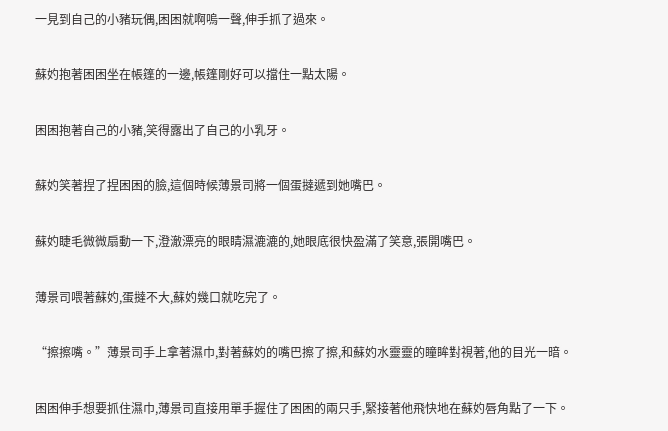一見到自己的小豬玩偶,困困就啊嗚一聲,伸手抓了過來。

蘇妁抱著困困坐在帳篷的一邊,帳篷剛好可以擋住一點太陽。

困困抱著自己的小豬,笑得露出了自己的小乳牙。

蘇妁笑著捏了捏困困的臉,這個時候薄景司將一個蛋撻遞到她嘴巴。

蘇妁睫毛微微扇動一下,澄澈漂亮的眼睛濕漉漉的,她眼底很快盈滿了笑意,張開嘴巴。

薄景司喂著蘇妁,蛋撻不大,蘇妁幾口就吃完了。

“擦擦嘴。”薄景司手上拿著濕巾,對著蘇妁的嘴巴擦了擦,和蘇妁水靈靈的瞳眸對視著,他的目光一暗。

困困伸手想要抓住濕巾,薄景司直接用單手握住了困困的兩只手,緊接著他飛快地在蘇妁唇角點了一下。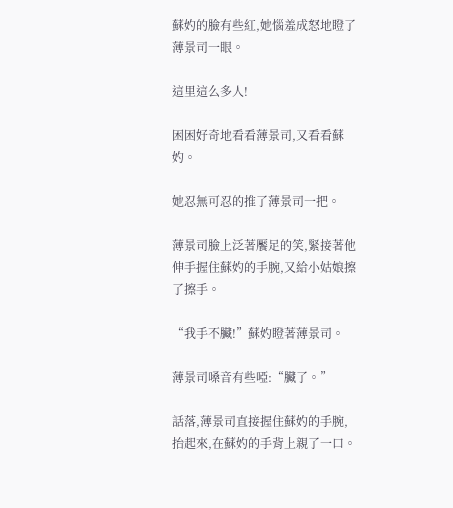蘇妁的臉有些紅,她惱羞成怒地瞪了薄景司一眼。

這里這么多人!

困困好奇地看看薄景司,又看看蘇妁。

她忍無可忍的推了薄景司一把。

薄景司臉上泛著饜足的笑,緊接著他伸手握住蘇妁的手腕,又給小姑娘擦了擦手。

“我手不臟!”蘇妁瞪著薄景司。

薄景司嗓音有些啞:“臟了。”

話落,薄景司直接握住蘇妁的手腕,抬起來,在蘇妁的手背上親了一口。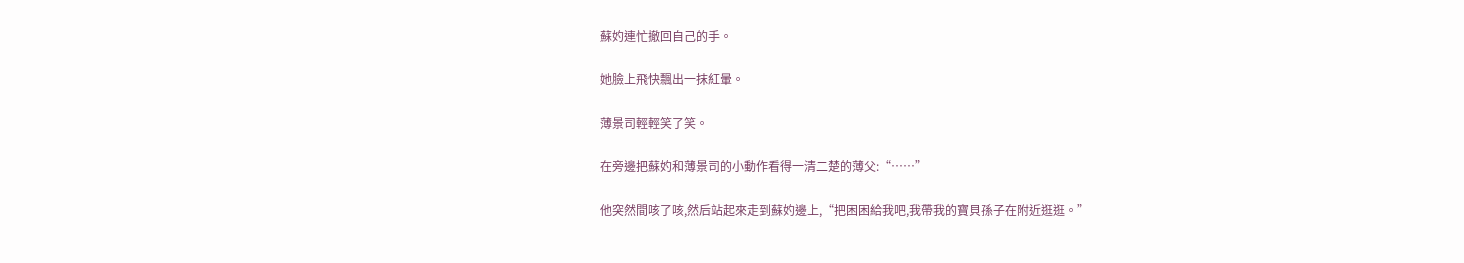蘇妁連忙撤回自己的手。

她臉上飛快飄出一抹紅暈。

薄景司輕輕笑了笑。

在旁邊把蘇妁和薄景司的小動作看得一清二楚的薄父:“……”

他突然間咳了咳,然后站起來走到蘇妁邊上,“把困困給我吧,我帶我的寶貝孫子在附近逛逛。”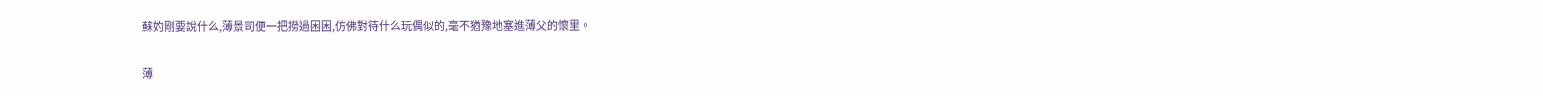蘇妁剛要說什么,薄景司便一把撈過困困,仿佛對待什么玩偶似的,毫不猶豫地塞進薄父的懷里。

薄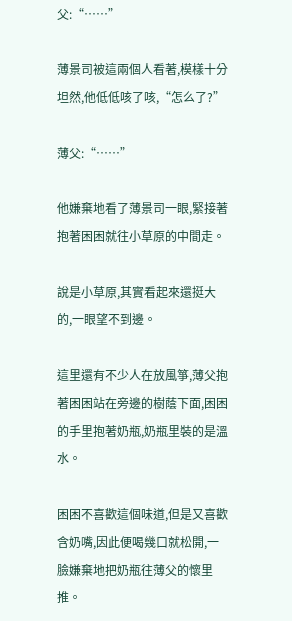父:“……”

薄景司被這兩個人看著,模樣十分坦然,他低低咳了咳,“怎么了?”

薄父:“……”

他嫌棄地看了薄景司一眼,緊接著抱著困困就往小草原的中間走。

說是小草原,其實看起來還挺大的,一眼望不到邊。

這里還有不少人在放風箏,薄父抱著困困站在旁邊的樹蔭下面,困困的手里抱著奶瓶,奶瓶里裝的是溫水。

困困不喜歡這個味道,但是又喜歡含奶嘴,因此便喝幾口就松開,一臉嫌棄地把奶瓶往薄父的懷里推。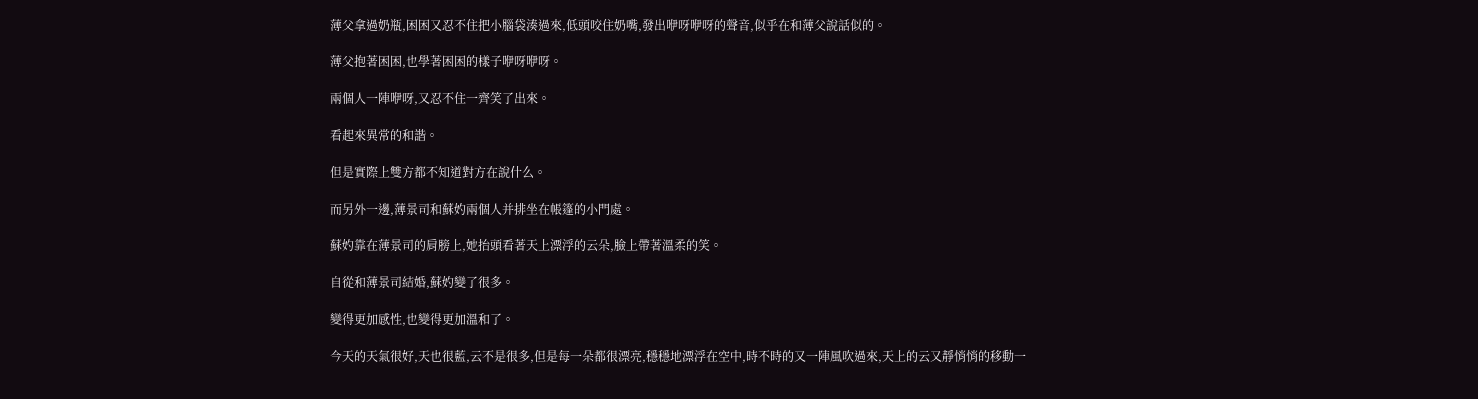薄父拿過奶瓶,困困又忍不住把小腦袋湊過來,低頭咬住奶嘴,發出咿呀咿呀的聲音,似乎在和薄父說話似的。

薄父抱著困困,也學著困困的樣子咿呀咿呀。

兩個人一陣咿呀,又忍不住一齊笑了出來。

看起來異常的和諧。

但是實際上雙方都不知道對方在說什么。

而另外一邊,薄景司和蘇妁兩個人并排坐在帳篷的小門處。

蘇妁靠在薄景司的肩膀上,她抬頭看著天上漂浮的云朵,臉上帶著溫柔的笑。

自從和薄景司結婚,蘇妁變了很多。

變得更加感性,也變得更加溫和了。

今天的天氣很好,天也很藍,云不是很多,但是每一朵都很漂亮,穩穩地漂浮在空中,時不時的又一陣風吹過來,天上的云又靜悄悄的移動一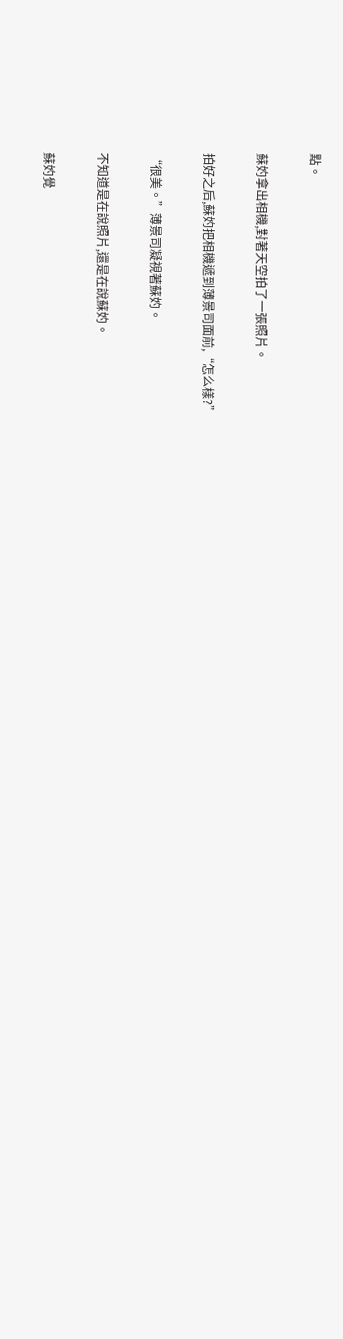點。

蘇妁拿出相機,對著天空拍了一張照片。

拍好之后,蘇妁把相機遞到薄景司面前,“怎么樣?”

“很美。”薄景司凝視著蘇妁。

不知道是在說照片,還是在說蘇妁。

蘇妁覺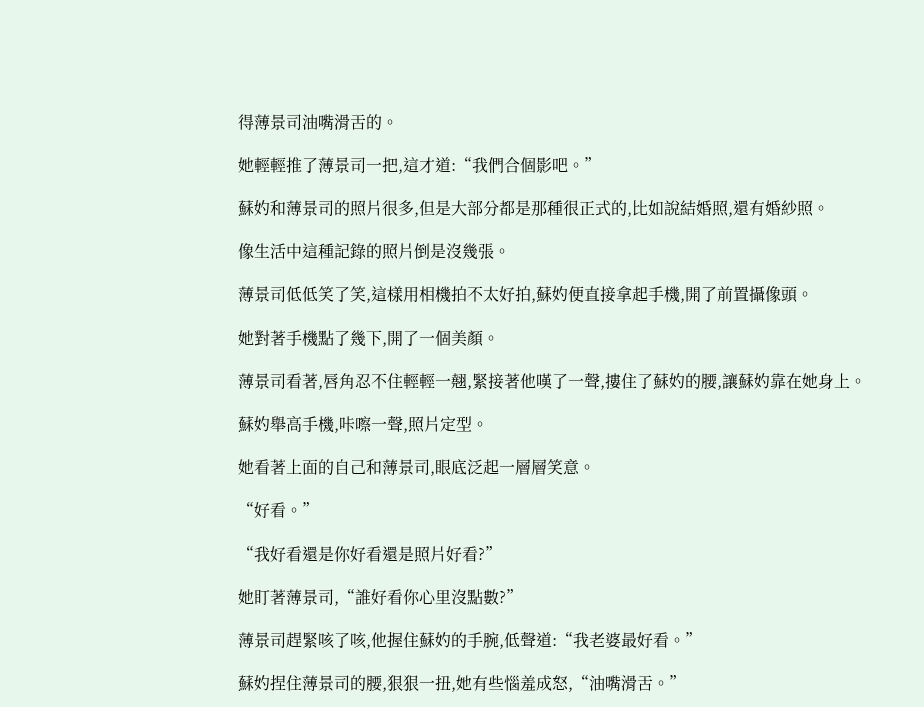得薄景司油嘴滑舌的。

她輕輕推了薄景司一把,這才道:“我們合個影吧。”

蘇妁和薄景司的照片很多,但是大部分都是那種很正式的,比如說結婚照,還有婚紗照。

像生活中這種記錄的照片倒是沒幾張。

薄景司低低笑了笑,這樣用相機拍不太好拍,蘇妁便直接拿起手機,開了前置攝像頭。

她對著手機點了幾下,開了一個美顏。

薄景司看著,唇角忍不住輕輕一翹,緊接著他嘆了一聲,摟住了蘇妁的腰,讓蘇妁靠在她身上。

蘇妁舉高手機,咔嚓一聲,照片定型。

她看著上面的自己和薄景司,眼底泛起一層層笑意。

“好看。”

“我好看還是你好看還是照片好看?”

她盯著薄景司,“誰好看你心里沒點數?”

薄景司趕緊咳了咳,他握住蘇妁的手腕,低聲道:“我老婆最好看。”

蘇妁捏住薄景司的腰,狠狠一扭,她有些惱羞成怒,“油嘴滑舌。”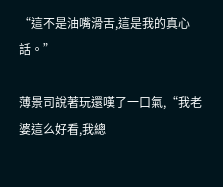“這不是油嘴滑舌,這是我的真心話。”

薄景司說著玩還嘆了一口氣,“我老婆這么好看,我總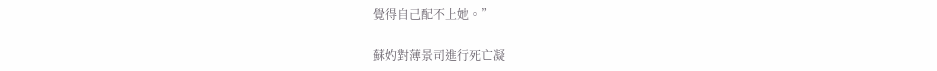覺得自己配不上她。”

蘇妁對薄景司進行死亡凝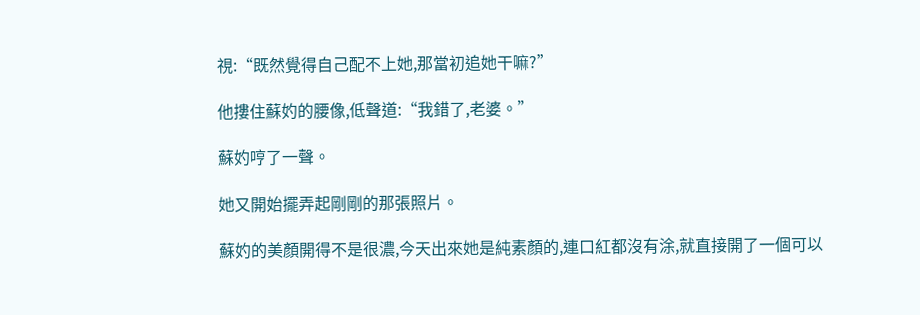視:“既然覺得自己配不上她,那當初追她干嘛?”

他摟住蘇妁的腰像,低聲道:“我錯了,老婆。”

蘇妁哼了一聲。

她又開始擺弄起剛剛的那張照片。

蘇妁的美顏開得不是很濃,今天出來她是純素顏的,連口紅都沒有涂,就直接開了一個可以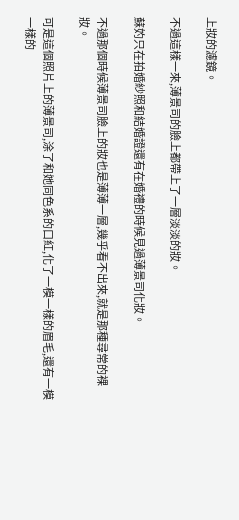上妝的濾鏡。

不過這樣一來,薄景司的臉上都帶上了一層淡淡的妝。

蘇妁只在拍婚紗照和結婚證還有在婚禮的時候見過薄景司化妝。

不過那個時候薄景司臉上的妝也是薄薄一層,幾乎看不出來,就是那種尋常的裸妝。

可是這個照片上的薄景司,涂了和她同色系的口紅,化了一模一樣的眉毛,還有一模一樣的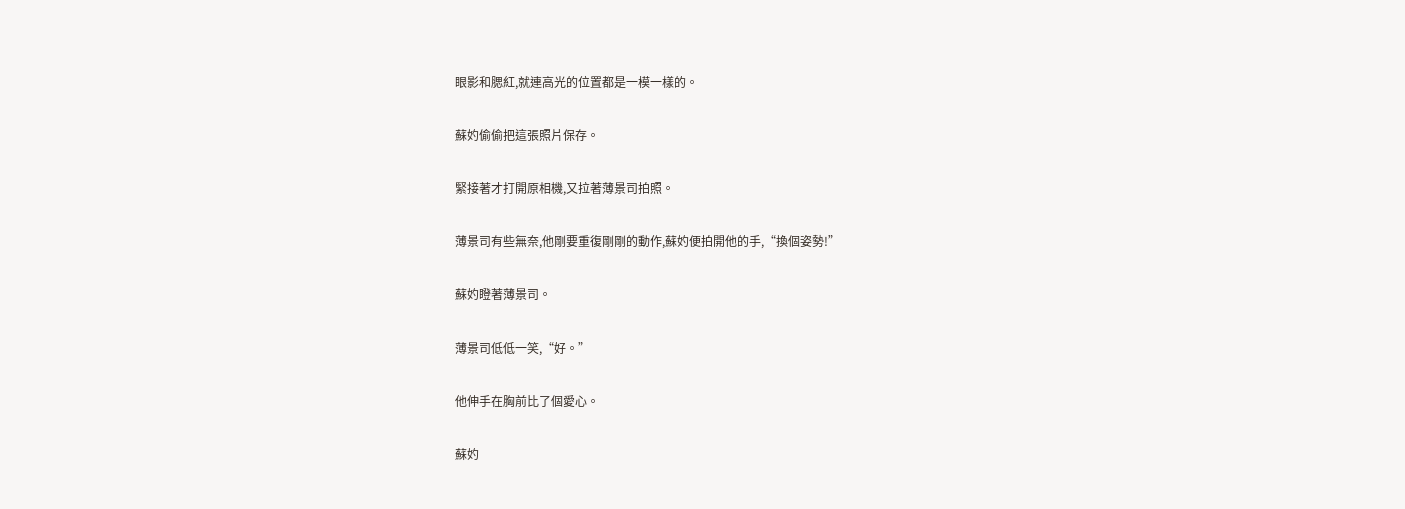眼影和腮紅,就連高光的位置都是一模一樣的。

蘇妁偷偷把這張照片保存。

緊接著才打開原相機,又拉著薄景司拍照。

薄景司有些無奈,他剛要重復剛剛的動作,蘇妁便拍開他的手,“換個姿勢!”

蘇妁瞪著薄景司。

薄景司低低一笑,“好。”

他伸手在胸前比了個愛心。

蘇妁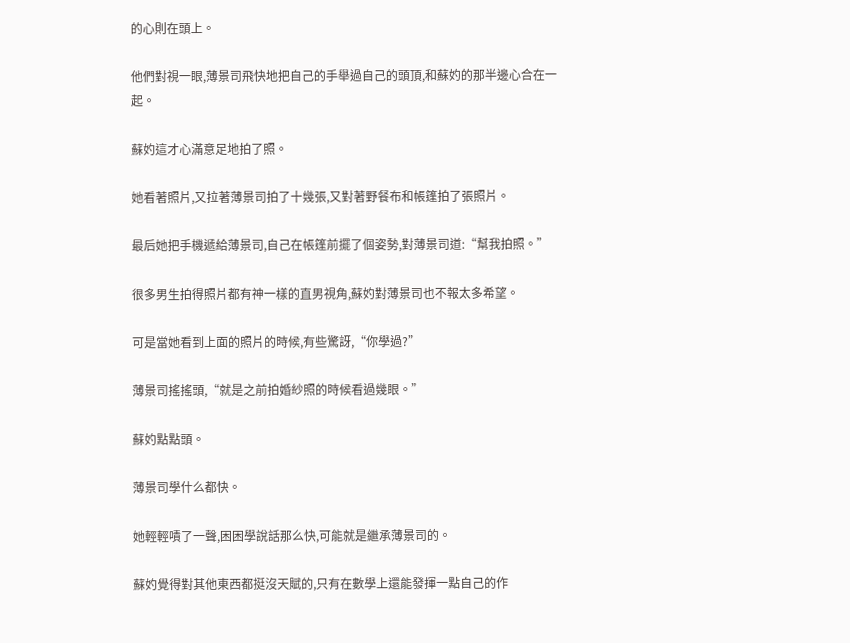的心則在頭上。

他們對視一眼,薄景司飛快地把自己的手舉過自己的頭頂,和蘇妁的那半邊心合在一起。

蘇妁這才心滿意足地拍了照。

她看著照片,又拉著薄景司拍了十幾張,又對著野餐布和帳篷拍了張照片。

最后她把手機遞給薄景司,自己在帳篷前擺了個姿勢,對薄景司道:“幫我拍照。”

很多男生拍得照片都有神一樣的直男視角,蘇妁對薄景司也不報太多希望。

可是當她看到上面的照片的時候,有些驚訝,“你學過?”

薄景司搖搖頭,“就是之前拍婚紗照的時候看過幾眼。”

蘇妁點點頭。

薄景司學什么都快。

她輕輕嘖了一聲,困困學說話那么快,可能就是繼承薄景司的。

蘇妁覺得對其他東西都挺沒天賦的,只有在數學上還能發揮一點自己的作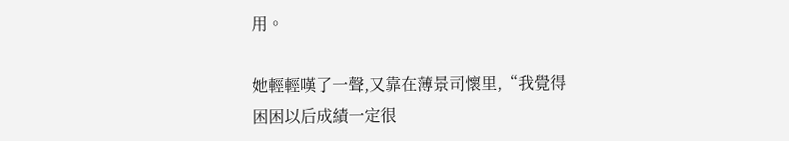用。

她輕輕嘆了一聲,又靠在薄景司懷里,“我覺得困困以后成績一定很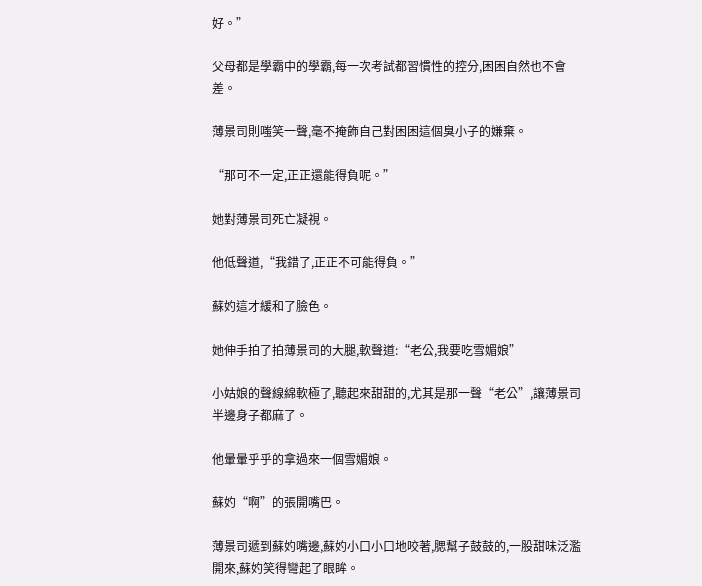好。”

父母都是學霸中的學霸,每一次考試都習慣性的控分,困困自然也不會差。

薄景司則嗤笑一聲,毫不掩飾自己對困困這個臭小子的嫌棄。

“那可不一定,正正還能得負呢。”

她對薄景司死亡凝視。

他低聲道,“我錯了,正正不可能得負。”

蘇妁這才緩和了臉色。

她伸手拍了拍薄景司的大腿,軟聲道:“老公,我要吃雪媚娘”

小姑娘的聲線綿軟極了,聽起來甜甜的,尤其是那一聲“老公”,讓薄景司半邊身子都麻了。

他暈暈乎乎的拿過來一個雪媚娘。

蘇妁“啊”的張開嘴巴。

薄景司遞到蘇妁嘴邊,蘇妁小口小口地咬著,腮幫子鼓鼓的,一股甜味泛濫開來,蘇妁笑得彎起了眼眸。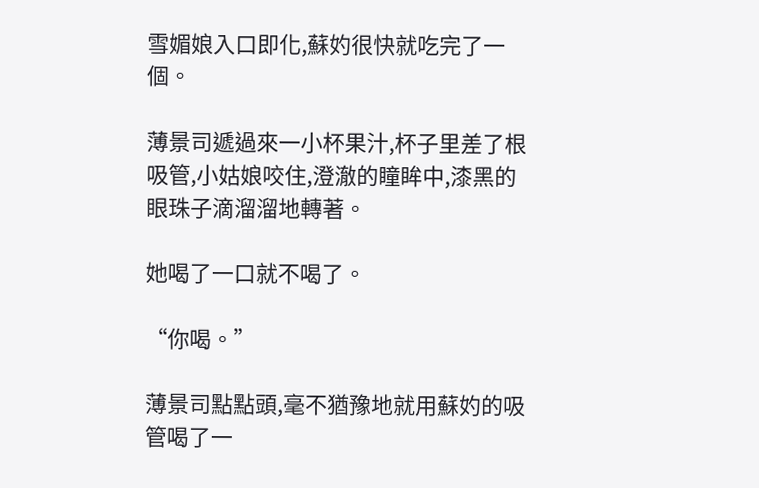雪媚娘入口即化,蘇妁很快就吃完了一個。

薄景司遞過來一小杯果汁,杯子里差了根吸管,小姑娘咬住,澄澈的瞳眸中,漆黑的眼珠子滴溜溜地轉著。

她喝了一口就不喝了。

“你喝。”

薄景司點點頭,毫不猶豫地就用蘇妁的吸管喝了一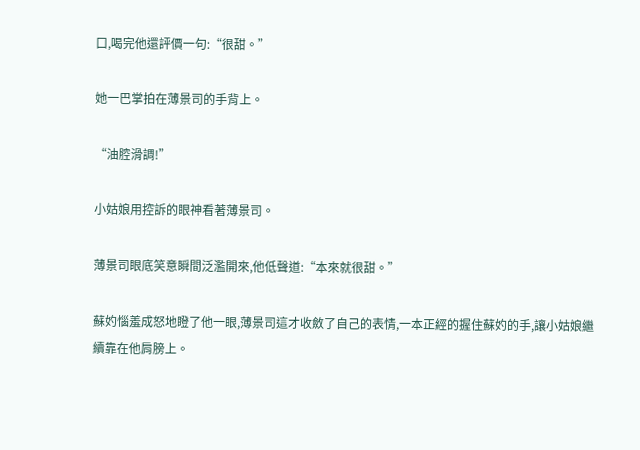口,喝完他還評價一句:“很甜。”

她一巴掌拍在薄景司的手背上。

“油腔滑調!”

小姑娘用控訴的眼神看著薄景司。

薄景司眼底笑意瞬間泛濫開來,他低聲道:“本來就很甜。”

蘇妁惱羞成怒地瞪了他一眼,薄景司這才收斂了自己的表情,一本正經的握住蘇妁的手,讓小姑娘繼續靠在他肩膀上。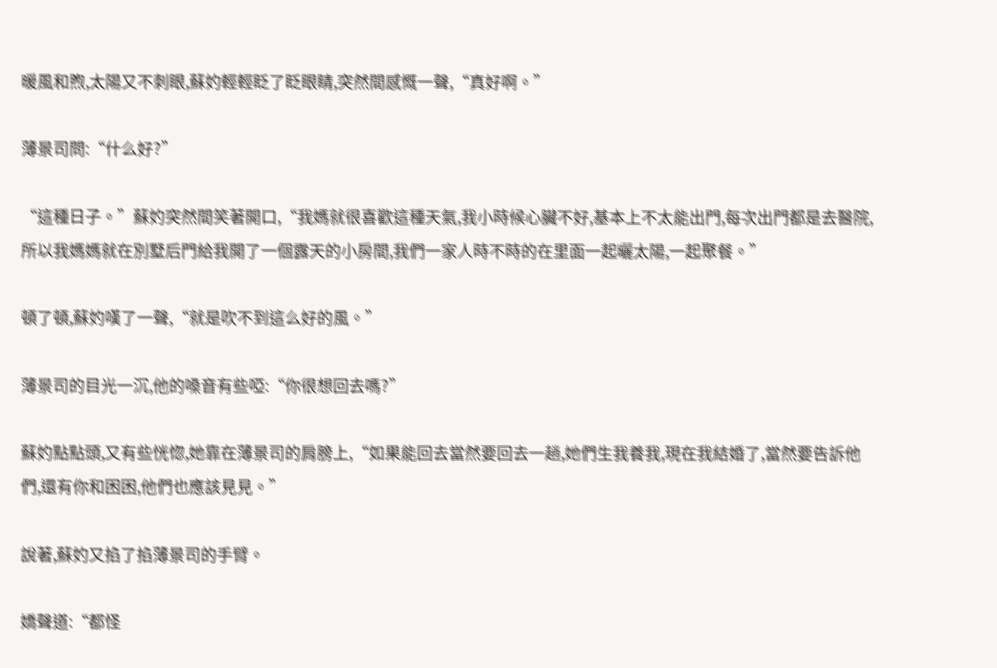暖風和煦,太陽又不刺眼,蘇妁輕輕眨了眨眼睛,突然間感慨一聲,“真好啊。”

薄景司問:“什么好?”

“這種日子。”蘇妁突然間笑著開口,“我媽就很喜歡這種天氣,我小時候心臟不好,基本上不太能出門,每次出門都是去醫院,所以我媽媽就在別墅后門給我開了一個露天的小房間,我們一家人時不時的在里面一起曬太陽,一起聚餐。”

頓了頓,蘇妁嘆了一聲,“就是吹不到這么好的風。”

薄景司的目光一沉,他的嗓音有些啞:“你很想回去嗎?”

蘇妁點點頭,又有些恍惚,她靠在薄景司的肩膀上,“如果能回去當然要回去一趟,她們生我養我,現在我結婚了,當然要告訴他們,還有你和困困,他們也應該見見。”

說著,蘇妁又掐了掐薄景司的手臂。

嬌聲道:“都怪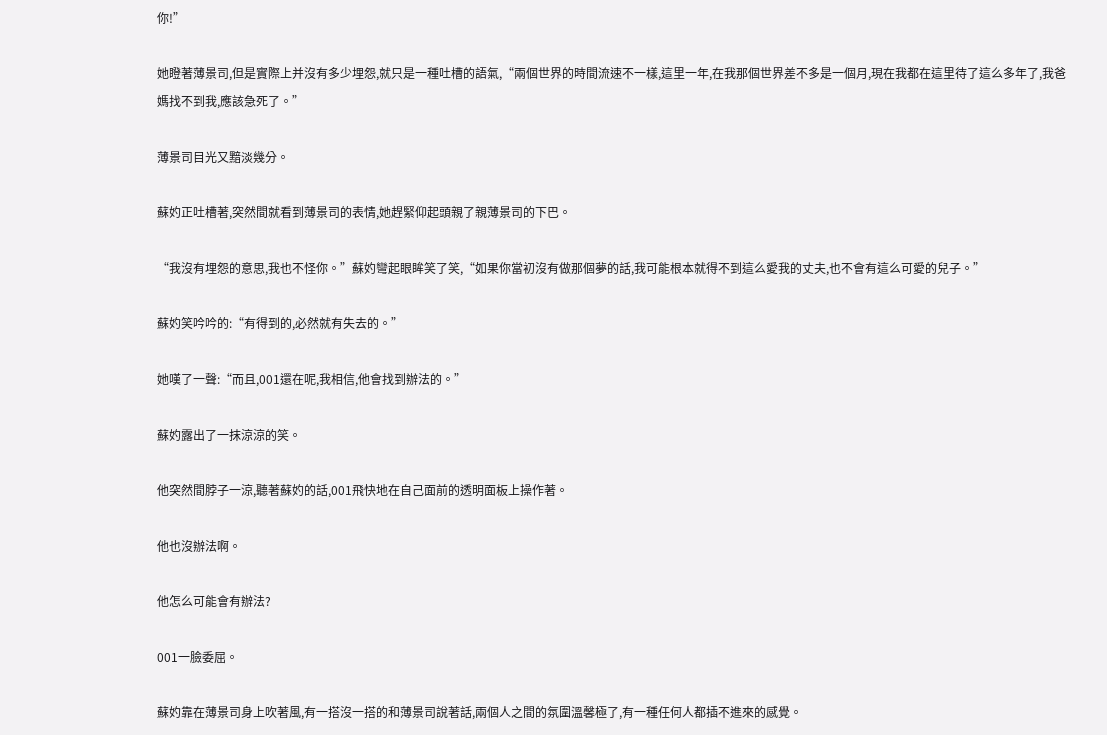你!”

她瞪著薄景司,但是實際上并沒有多少埋怨,就只是一種吐槽的語氣,“兩個世界的時間流速不一樣,這里一年,在我那個世界差不多是一個月,現在我都在這里待了這么多年了,我爸媽找不到我,應該急死了。”

薄景司目光又黯淡幾分。

蘇妁正吐槽著,突然間就看到薄景司的表情,她趕緊仰起頭親了親薄景司的下巴。

“我沒有埋怨的意思,我也不怪你。”蘇妁彎起眼眸笑了笑,“如果你當初沒有做那個夢的話,我可能根本就得不到這么愛我的丈夫,也不會有這么可愛的兒子。”

蘇妁笑吟吟的:“有得到的,必然就有失去的。”

她嘆了一聲:“而且,001還在呢,我相信,他會找到辦法的。”

蘇妁露出了一抹涼涼的笑。

他突然間脖子一涼,聽著蘇妁的話,001飛快地在自己面前的透明面板上操作著。

他也沒辦法啊。

他怎么可能會有辦法?

001一臉委屈。

蘇妁靠在薄景司身上吹著風,有一搭沒一搭的和薄景司說著話,兩個人之間的氛圍溫馨極了,有一種任何人都插不進來的感覺。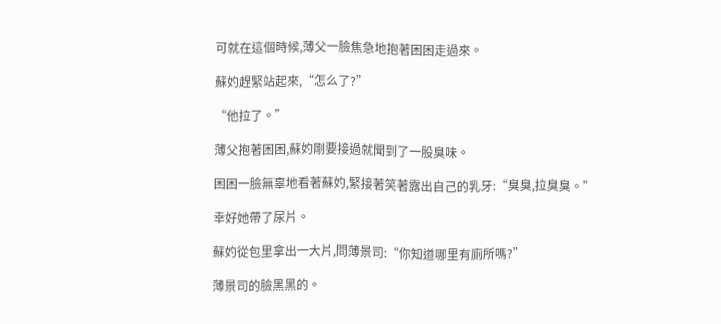可就在這個時候,薄父一臉焦急地抱著困困走過來。

蘇妁趕緊站起來,“怎么了?”

“他拉了。”

薄父抱著困困,蘇妁剛要接過就聞到了一股臭味。

困困一臉無辜地看著蘇妁,緊接著笑著露出自己的乳牙:“臭臭,拉臭臭。”

幸好她帶了尿片。

蘇妁從包里拿出一大片,問薄景司:“你知道哪里有廁所嗎?”

薄景司的臉黑黑的。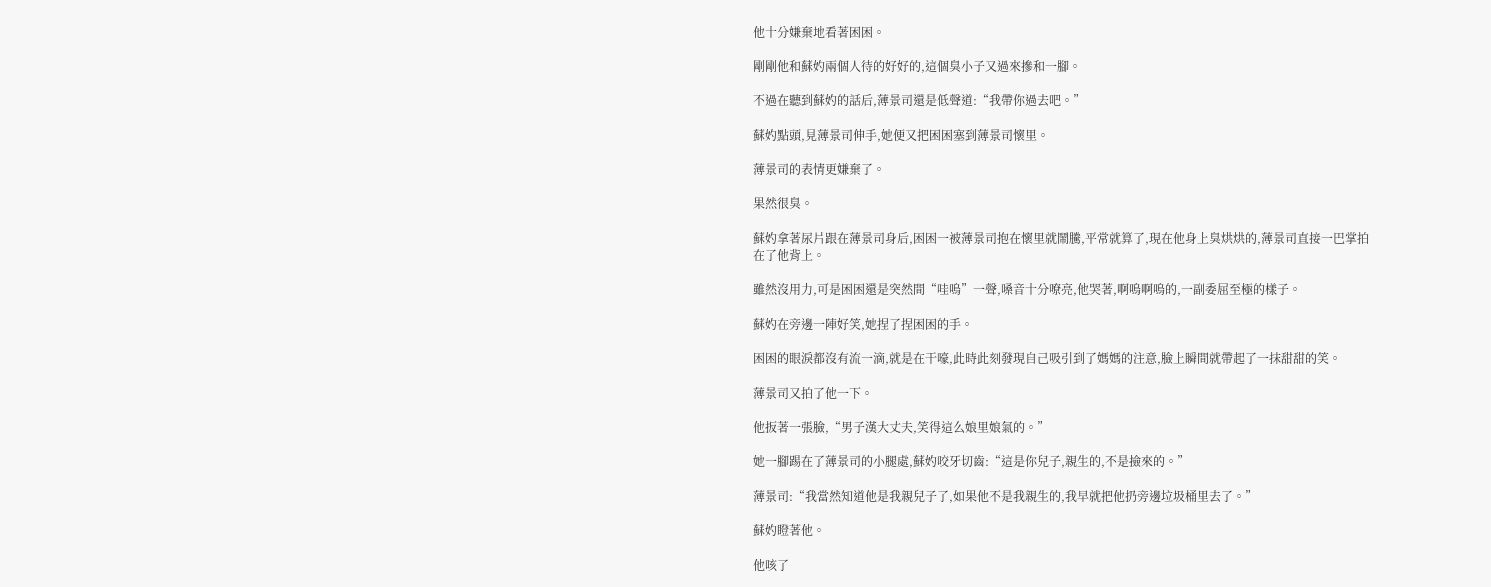他十分嫌棄地看著困困。

剛剛他和蘇妁兩個人待的好好的,這個臭小子又過來摻和一腳。

不過在聽到蘇妁的話后,薄景司還是低聲道:“我帶你過去吧。”

蘇妁點頭,見薄景司伸手,她便又把困困塞到薄景司懷里。

薄景司的表情更嫌棄了。

果然很臭。

蘇妁拿著尿片跟在薄景司身后,困困一被薄景司抱在懷里就鬧騰,平常就算了,現在他身上臭烘烘的,薄景司直接一巴掌拍在了他背上。

雖然沒用力,可是困困還是突然間“哇嗚”一聲,嗓音十分嘹亮,他哭著,啊嗚啊嗚的,一副委屈至極的樣子。

蘇妁在旁邊一陣好笑,她捏了捏困困的手。

困困的眼淚都沒有流一滴,就是在干嚎,此時此刻發現自己吸引到了媽媽的注意,臉上瞬間就帶起了一抹甜甜的笑。

薄景司又拍了他一下。

他扳著一張臉,“男子漢大丈夫,笑得這么娘里娘氣的。”

她一腳踢在了薄景司的小腿處,蘇妁咬牙切齒:“這是你兒子,親生的,不是撿來的。”

薄景司:“我當然知道他是我親兒子了,如果他不是我親生的,我早就把他扔旁邊垃圾桶里去了。”

蘇妁瞪著他。

他咳了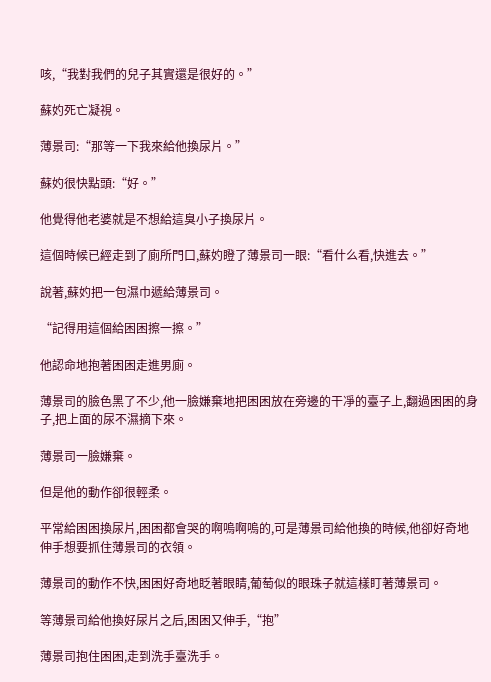咳,“我對我們的兒子其實還是很好的。”

蘇妁死亡凝視。

薄景司:“那等一下我來給他換尿片。”

蘇妁很快點頭:“好。”

他覺得他老婆就是不想給這臭小子換尿片。

這個時候已經走到了廁所門口,蘇妁瞪了薄景司一眼:“看什么看,快進去。”

說著,蘇妁把一包濕巾遞給薄景司。

“記得用這個給困困擦一擦。”

他認命地抱著困困走進男廁。

薄景司的臉色黑了不少,他一臉嫌棄地把困困放在旁邊的干凈的臺子上,翻過困困的身子,把上面的尿不濕摘下來。

薄景司一臉嫌棄。

但是他的動作卻很輕柔。

平常給困困換尿片,困困都會哭的啊嗚啊嗚的,可是薄景司給他換的時候,他卻好奇地伸手想要抓住薄景司的衣領。

薄景司的動作不快,困困好奇地眨著眼睛,葡萄似的眼珠子就這樣盯著薄景司。

等薄景司給他換好尿片之后,困困又伸手,“抱”

薄景司抱住困困,走到洗手臺洗手。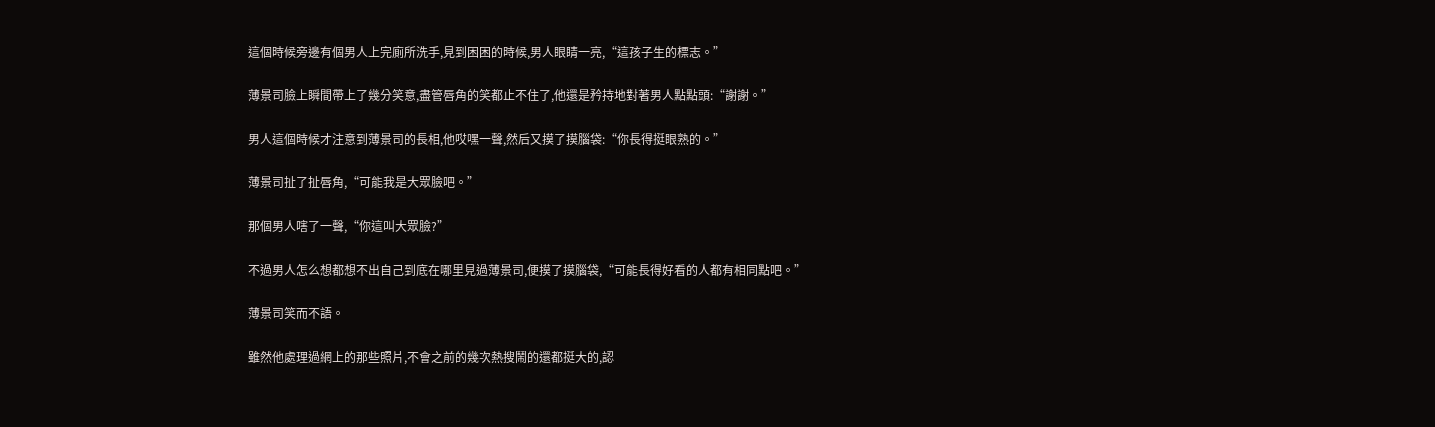這個時候旁邊有個男人上完廁所洗手,見到困困的時候,男人眼睛一亮,“這孩子生的標志。”

薄景司臉上瞬間帶上了幾分笑意,盡管唇角的笑都止不住了,他還是矜持地對著男人點點頭:“謝謝。”

男人這個時候才注意到薄景司的長相,他哎嘿一聲,然后又摸了摸腦袋:“你長得挺眼熟的。”

薄景司扯了扯唇角,“可能我是大眾臉吧。”

那個男人嗐了一聲,“你這叫大眾臉?”

不過男人怎么想都想不出自己到底在哪里見過薄景司,便摸了摸腦袋,“可能長得好看的人都有相同點吧。”

薄景司笑而不語。

雖然他處理過網上的那些照片,不會之前的幾次熱搜鬧的還都挺大的,認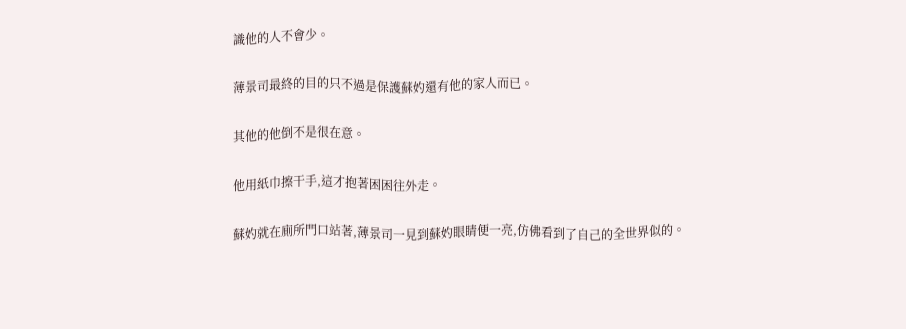識他的人不會少。

薄景司最終的目的只不過是保護蘇妁還有他的家人而已。

其他的他倒不是很在意。

他用紙巾擦干手,這才抱著困困往外走。

蘇妁就在廁所門口站著,薄景司一見到蘇妁眼睛便一亮,仿佛看到了自己的全世界似的。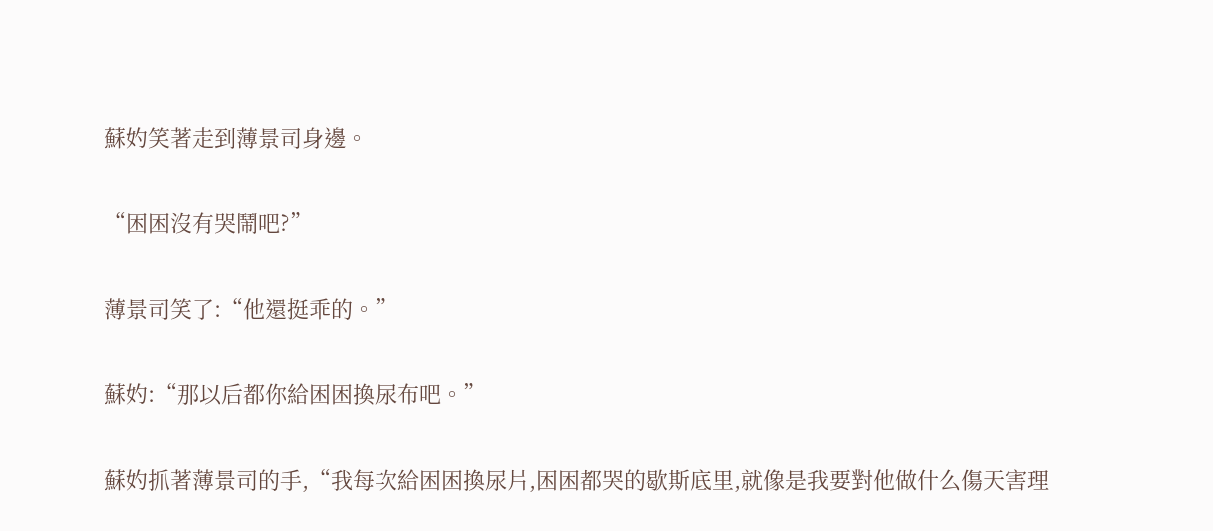蘇妁笑著走到薄景司身邊。

“困困沒有哭鬧吧?”

薄景司笑了:“他還挺乖的。”

蘇妁:“那以后都你給困困換尿布吧。”

蘇妁抓著薄景司的手,“我每次給困困換尿片,困困都哭的歇斯底里,就像是我要對他做什么傷天害理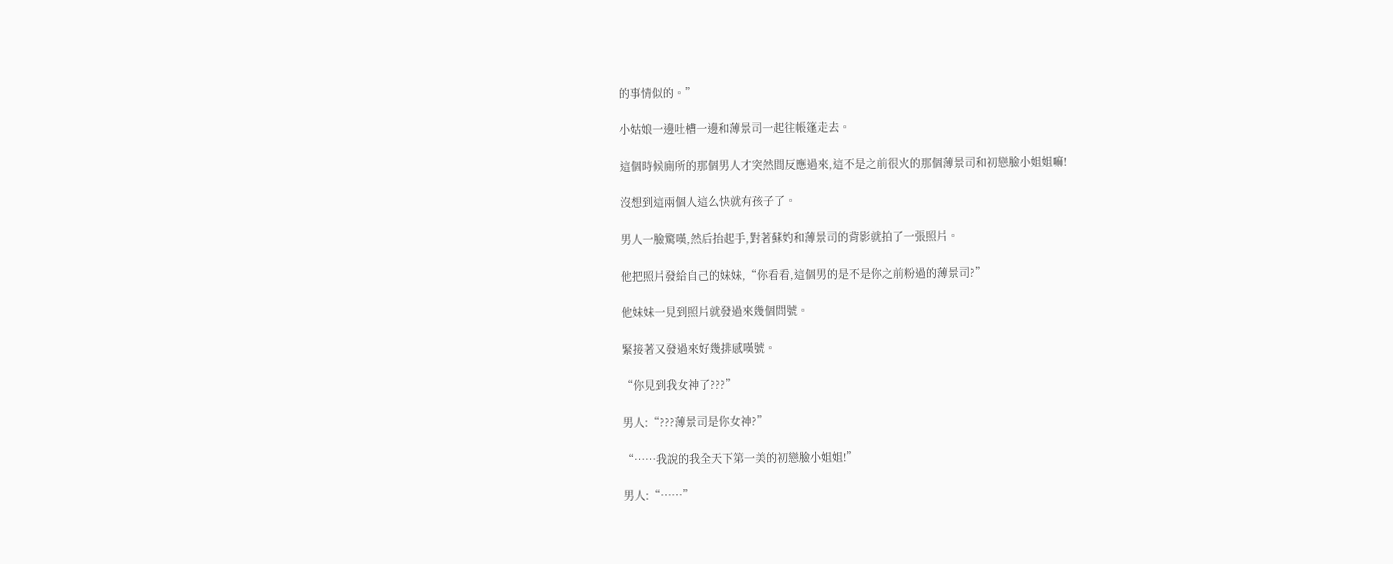的事情似的。”

小姑娘一邊吐槽一邊和薄景司一起往帳篷走去。

這個時候廁所的那個男人才突然間反應過來,這不是之前很火的那個薄景司和初戀臉小姐姐嘛!

沒想到這兩個人這么快就有孩子了。

男人一臉驚嘆,然后抬起手,對著蘇妁和薄景司的背影就拍了一張照片。

他把照片發給自己的妹妹,“你看看,這個男的是不是你之前粉過的薄景司?”

他妹妹一見到照片就發過來幾個問號。

緊接著又發過來好幾排感嘆號。

“你見到我女神了???”

男人:“???薄景司是你女神?”

“……我說的我全天下第一美的初戀臉小姐姐!”

男人:“……”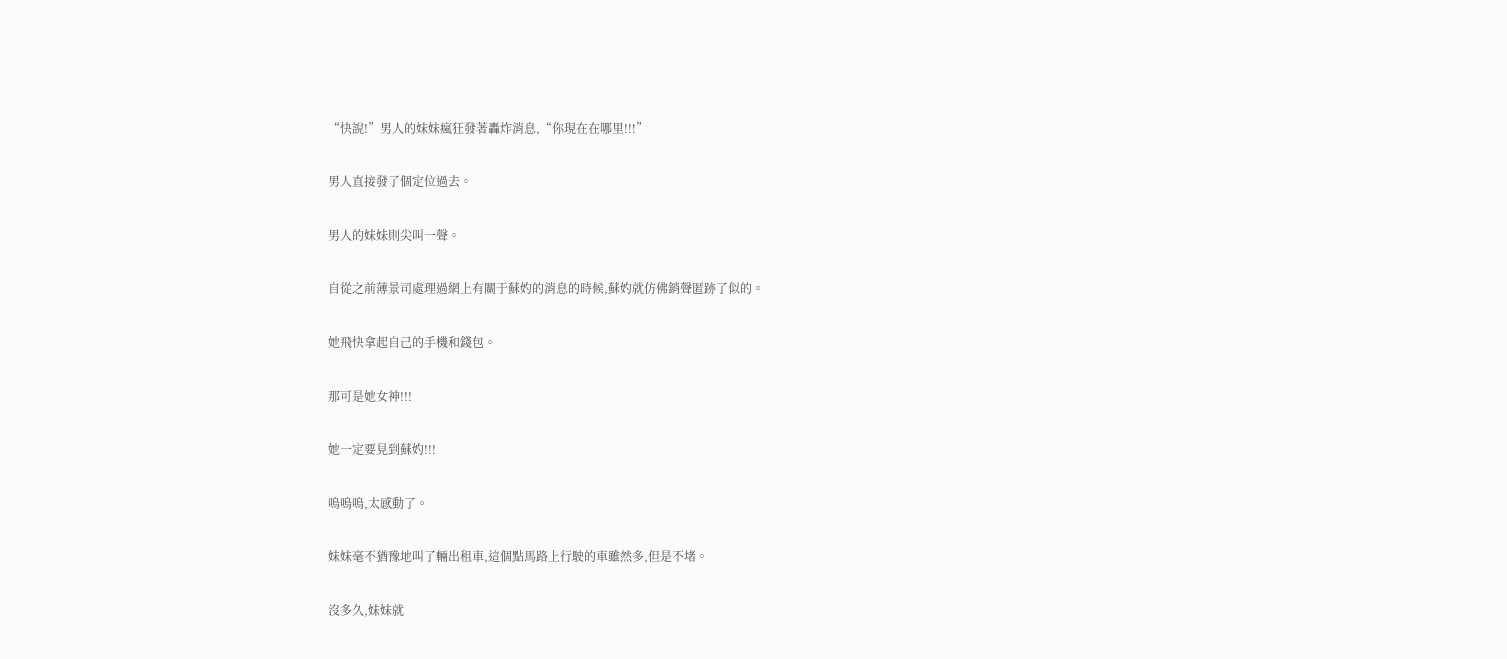“快說!”男人的妹妹瘋狂發著轟炸消息,“你現在在哪里!!!”

男人直接發了個定位過去。

男人的妹妹則尖叫一聲。

自從之前薄景司處理過網上有關于蘇妁的消息的時候,蘇妁就仿佛銷聲匿跡了似的。

她飛快拿起自己的手機和錢包。

那可是她女神!!!

她一定要見到蘇妁!!!

嗚嗚嗚,太感動了。

妹妹毫不猶豫地叫了輛出租車,這個點馬路上行駛的車雖然多,但是不堵。

沒多久,妹妹就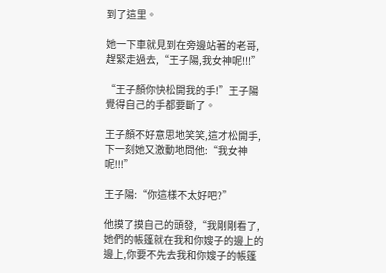到了這里。

她一下車就見到在旁邊站著的老哥,趕緊走過去,“王子陽,我女神呢!!!”

“王子顏你快松開我的手!”王子陽覺得自己的手都要斷了。

王子顏不好意思地笑笑,這才松開手,下一刻她又激動地問他:“我女神呢!!!”

王子陽:“你這樣不太好吧?”

他摸了摸自己的頭發,“我剛剛看了,她們的帳篷就在我和你嫂子的邊上的邊上,你要不先去我和你嫂子的帳篷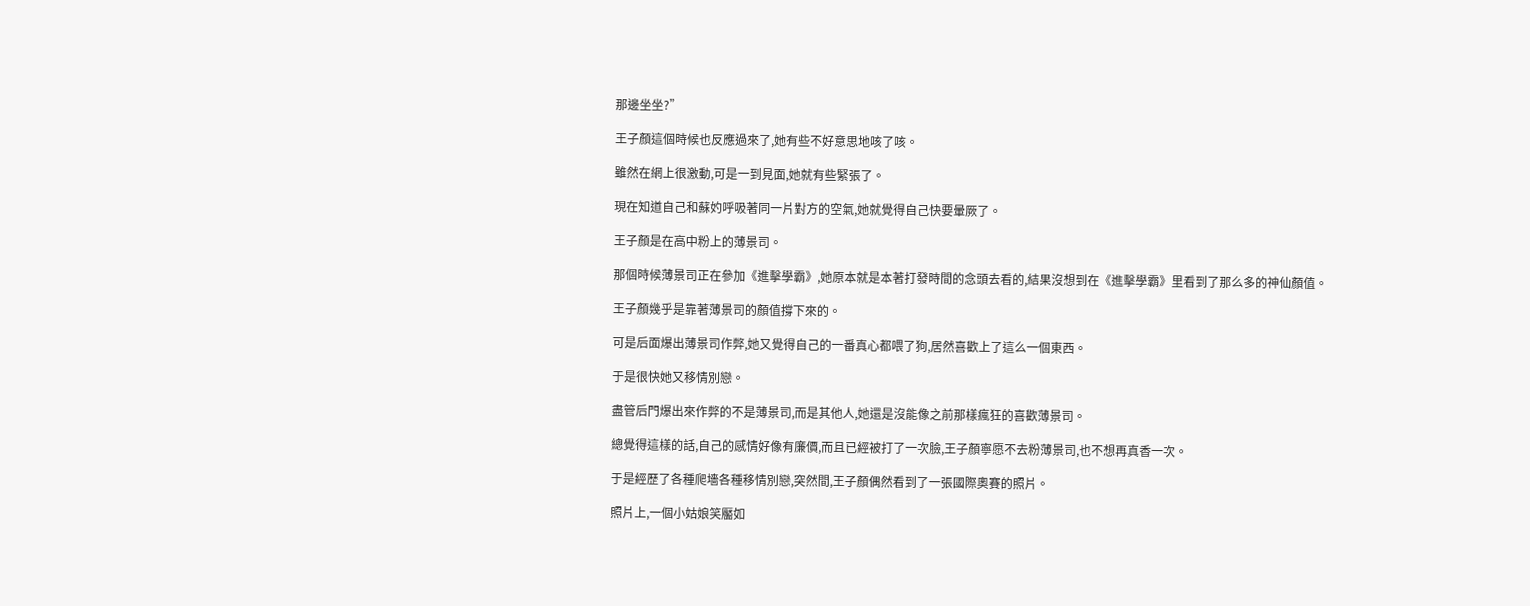那邊坐坐?”

王子顏這個時候也反應過來了,她有些不好意思地咳了咳。

雖然在網上很激動,可是一到見面,她就有些緊張了。

現在知道自己和蘇妁呼吸著同一片對方的空氣,她就覺得自己快要暈厥了。

王子顏是在高中粉上的薄景司。

那個時候薄景司正在參加《進擊學霸》,她原本就是本著打發時間的念頭去看的,結果沒想到在《進擊學霸》里看到了那么多的神仙顏值。

王子顏幾乎是靠著薄景司的顏值撐下來的。

可是后面爆出薄景司作弊,她又覺得自己的一番真心都喂了狗,居然喜歡上了這么一個東西。

于是很快她又移情別戀。

盡管后門爆出來作弊的不是薄景司,而是其他人,她還是沒能像之前那樣瘋狂的喜歡薄景司。

總覺得這樣的話,自己的感情好像有廉價,而且已經被打了一次臉,王子顏寧愿不去粉薄景司,也不想再真香一次。

于是經歷了各種爬墻各種移情別戀,突然間,王子顏偶然看到了一張國際奧賽的照片。

照片上,一個小姑娘笑靨如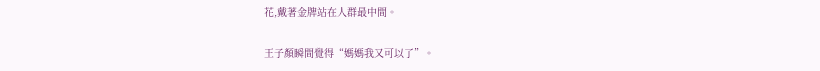花,戴著金牌站在人群最中間。

王子顏瞬間覺得“媽媽我又可以了”。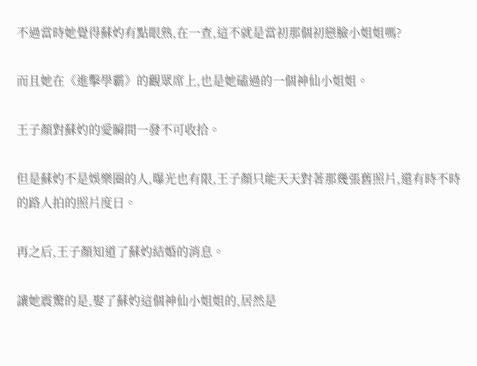不過當時她覺得蘇妁有點眼熟,在一查,這不就是當初那個初戀臉小姐姐嗎?

而且她在《進擊學霸》的觀眾席上,也是她磕過的一個神仙小姐姐。

王子顏對蘇妁的愛瞬間一發不可收拾。

但是蘇妁不是娛樂圈的人,曝光也有限,王子顏只能天天對著那幾張舊照片,還有時不時的路人拍的照片度日。

再之后,王子顏知道了蘇妁結婚的消息。

讓她震驚的是,娶了蘇妁這個神仙小姐姐的,居然是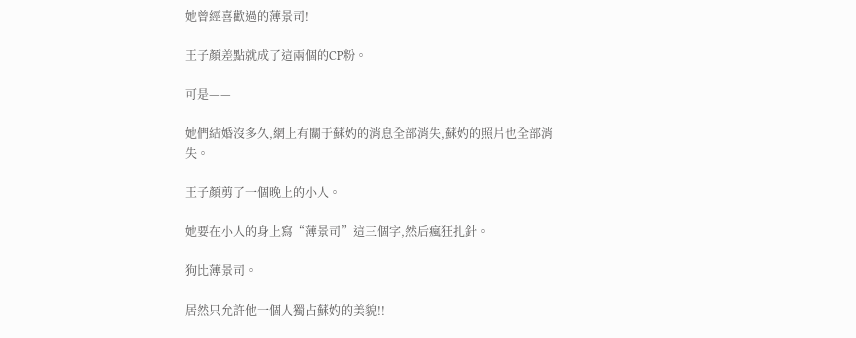她曾經喜歡過的薄景司!

王子顏差點就成了這兩個的CP粉。

可是——

她們結婚沒多久,網上有關于蘇妁的消息全部消失,蘇妁的照片也全部消失。

王子顏剪了一個晚上的小人。

她要在小人的身上寫“薄景司”這三個字,然后瘋狂扎針。

狗比薄景司。

居然只允許他一個人獨占蘇妁的美貌!!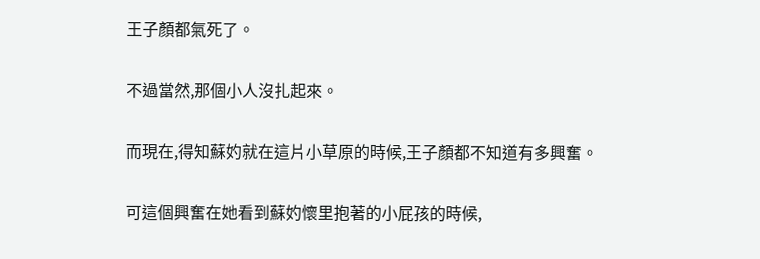王子顏都氣死了。

不過當然,那個小人沒扎起來。

而現在,得知蘇妁就在這片小草原的時候,王子顏都不知道有多興奮。

可這個興奮在她看到蘇妁懷里抱著的小屁孩的時候,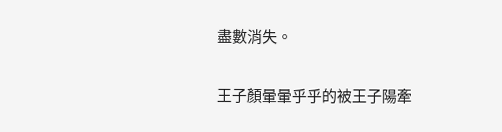盡數消失。

王子顏暈暈乎乎的被王子陽牽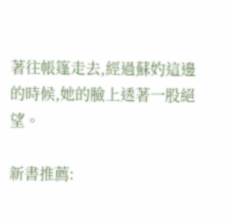著往帳篷走去,經過蘇妁這邊的時候,她的臉上透著一股絕望。

新書推薦: